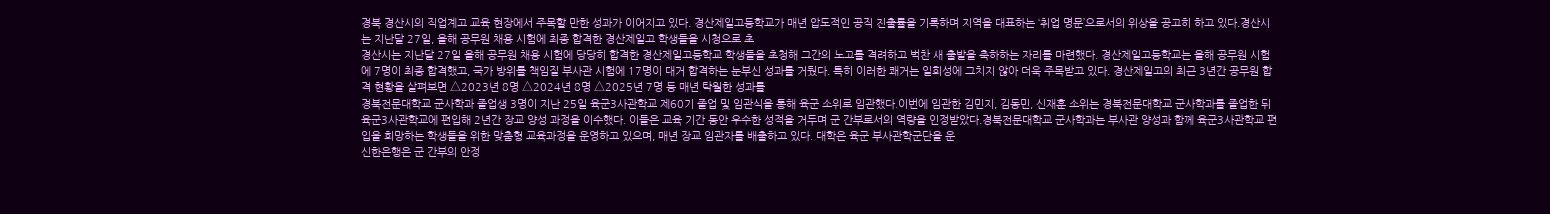경북 경산시의 직업계고 교육 현장에서 주목할 만한 성과가 이어지고 있다. 경산제일고등학교가 매년 압도적인 공직 진출률을 기록하며 지역을 대표하는 ‘취업 명문’으로서의 위상을 공고히 하고 있다.경산시는 지난달 27일, 올해 공무원 채용 시험에 최종 합격한 경산제일고 학생들을 시청으로 초
경산시는 지난달 27일 올해 공무원 채용 시험에 당당히 합격한 경산제일고등학교 학생들을 초청해 그간의 노고를 격려하고 벅찬 새 출발을 축하하는 자리를 마련했다. 경산제일고등학교는 올해 공무원 시험에 7명이 최종 합격했고, 국가 방위를 책임질 부사관 시험에 17명이 대거 합격하는 눈부신 성과를 거뒀다. 특히 이러한 쾌거는 일회성에 그치지 않아 더욱 주목받고 있다. 경산제일고의 최근 3년간 공무원 합격 현황을 살펴보면 △2023년 8명 △2024년 8명 △2025년 7명 등 매년 탁월한 성과를
경북전문대학교 군사학과 졸업생 3명이 지난 25일 육군3사관학교 제60기 졸업 및 임관식을 통해 육군 소위로 임관했다.이번에 임관한 김민지, 김동민, 신재훈 소위는 경북전문대학교 군사학과를 졸업한 뒤 육군3사관학교에 편입해 2년간 장교 양성 과정을 이수했다. 이들은 교육 기간 동안 우수한 성적을 거두며 군 간부로서의 역량을 인정받았다.경북전문대학교 군사학과는 부사관 양성과 함께 육군3사관학교 편입을 희망하는 학생들을 위한 맞춤형 교육과정을 운영하고 있으며, 매년 장교 임관자를 배출하고 있다. 대학은 육군 부사관학군단을 운
신한은행은 군 간부의 안정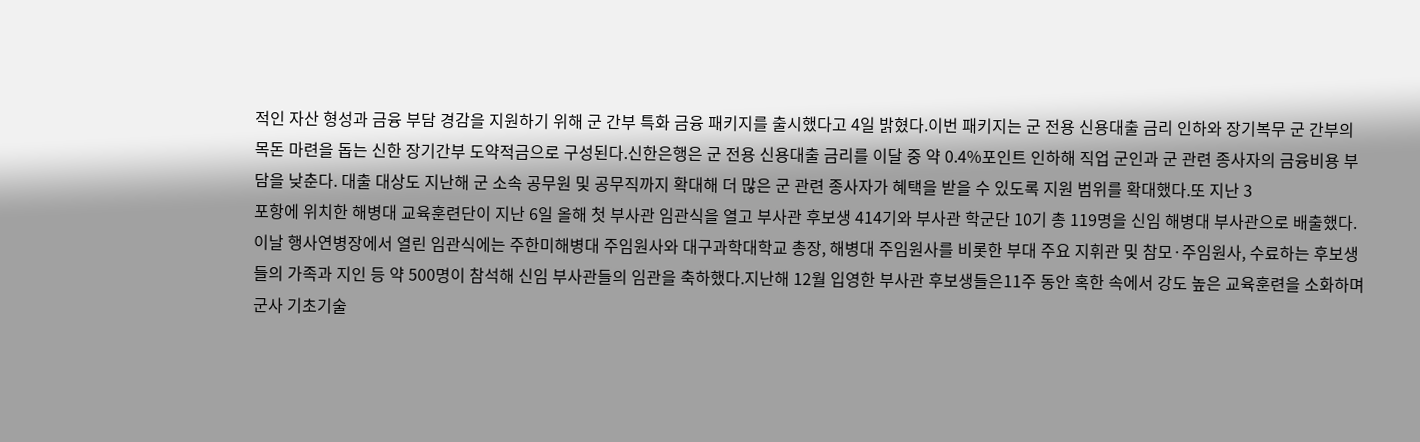적인 자산 형성과 금융 부담 경감을 지원하기 위해 군 간부 특화 금융 패키지를 출시했다고 4일 밝혔다.이번 패키지는 군 전용 신용대출 금리 인하와 장기복무 군 간부의 목돈 마련을 돕는 신한 장기간부 도약적금으로 구성된다.신한은행은 군 전용 신용대출 금리를 이달 중 약 0.4%포인트 인하해 직업 군인과 군 관련 종사자의 금융비용 부담을 낮춘다. 대출 대상도 지난해 군 소속 공무원 및 공무직까지 확대해 더 많은 군 관련 종사자가 혜택을 받을 수 있도록 지원 범위를 확대했다.또 지난 3
포항에 위치한 해병대 교육훈련단이 지난 6일 올해 첫 부사관 임관식을 열고 부사관 후보생 414기와 부사관 학군단 10기 총 119명을 신임 해병대 부사관으로 배출했다.이날 행사연병장에서 열린 임관식에는 주한미해병대 주임원사와 대구과학대학교 총장, 해병대 주임원사를 비롯한 부대 주요 지휘관 및 참모·주임원사, 수료하는 후보생들의 가족과 지인 등 약 500명이 참석해 신임 부사관들의 임관을 축하했다.지난해 12월 입영한 부사관 후보생들은11주 동안 혹한 속에서 강도 높은 교육훈련을 소화하며 군사 기초기술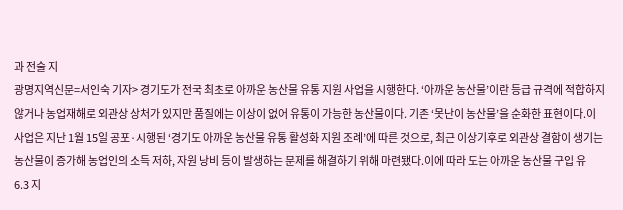과 전술 지
광명지역신문=서인숙 기자> 경기도가 전국 최초로 아까운 농산물 유통 지원 사업을 시행한다. ‘아까운 농산물’이란 등급 규격에 적합하지 않거나 농업재해로 외관상 상처가 있지만 품질에는 이상이 없어 유통이 가능한 농산물이다. 기존 ‘못난이 농산물’을 순화한 표현이다.이 사업은 지난 1월 15일 공포·시행된 ‘경기도 아까운 농산물 유통 활성화 지원 조례’에 따른 것으로, 최근 이상기후로 외관상 결함이 생기는 농산물이 증가해 농업인의 소득 저하, 자원 낭비 등이 발생하는 문제를 해결하기 위해 마련됐다.이에 따라 도는 아까운 농산물 구입 유
6.3 지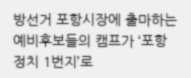방선거 포항시장에 출마하는 예비후보들의 캠프가 ‘포항 정치 1번지’로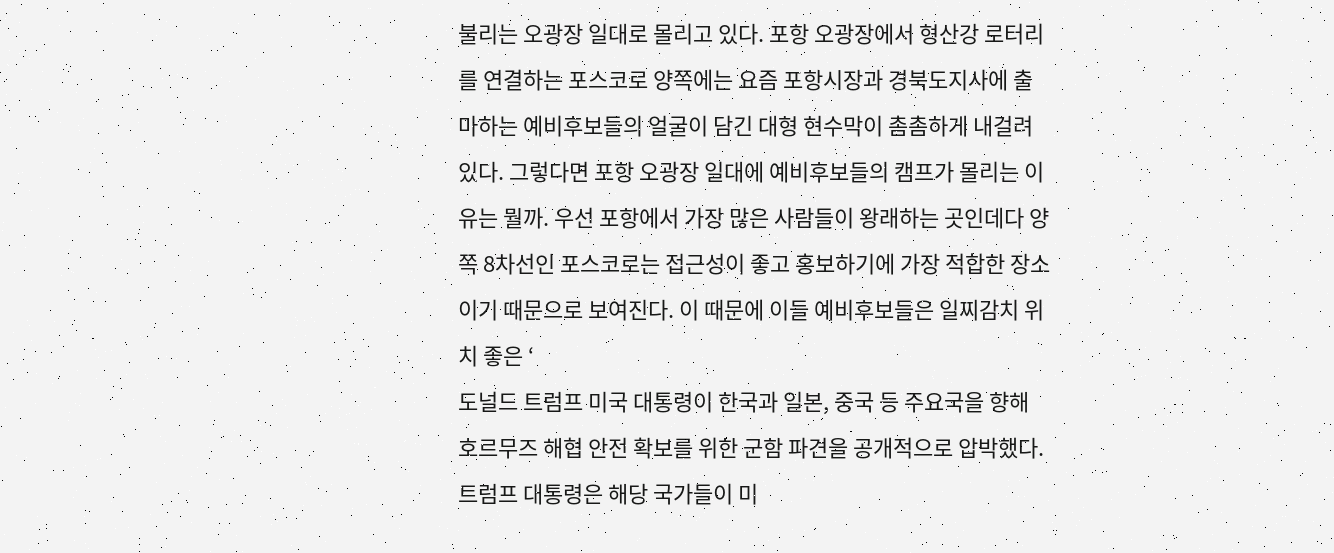불리는 오광장 일대로 몰리고 있다. 포항 오광장에서 형산강 로터리를 연결하는 포스코로 양쪽에는 요즘 포항시장과 경북도지사에 출마하는 예비후보들의 얼굴이 담긴 대형 현수막이 촘촘하게 내걸려 있다. 그렇다면 포항 오광장 일대에 예비후보들의 캠프가 몰리는 이유는 뭘까. 우선 포항에서 가장 많은 사람들이 왕래하는 곳인데다 양쪽 8차선인 포스코로는 접근성이 좋고 홍보하기에 가장 적합한 장소이기 때문으로 보여진다. 이 때문에 이들 예비후보들은 일찌감치 위치 좋은 ‘
도널드 트럼프 미국 대통령이 한국과 일본, 중국 등 주요국을 향해 호르무즈 해협 안전 확보를 위한 군함 파견을 공개적으로 압박했다. 트럼프 대통령은 해당 국가들이 미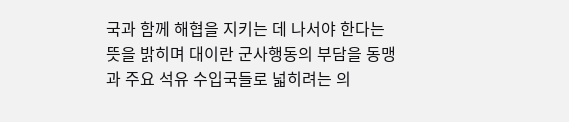국과 함께 해협을 지키는 데 나서야 한다는 뜻을 밝히며 대이란 군사행동의 부담을 동맹과 주요 석유 수입국들로 넓히려는 의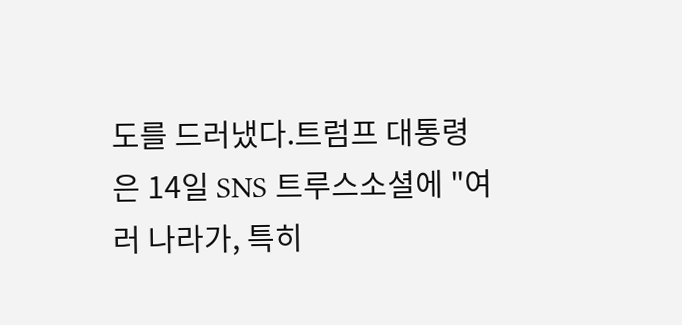도를 드러냈다.트럼프 대통령은 14일 SNS 트루스소셜에 "여러 나라가, 특히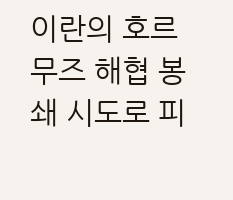이란의 호르무즈 해협 봉쇄 시도로 피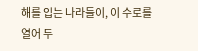해를 입는 나라들이, 이 수로를 열어 두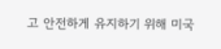고 안전하게 유지하기 위해 미국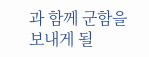과 함께 군함을 보내게 될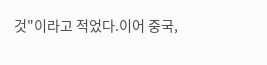것"이라고 적었다.이어 중국,